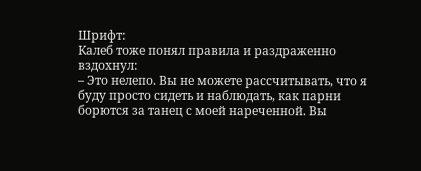Шрифт:
Калеб тоже понял правила и раздраженно вздохнул:
– Это нелепо. Вы не можете рассчитывать, что я буду просто сидеть и наблюдать, как парни борются за танец с моей нареченной. Вы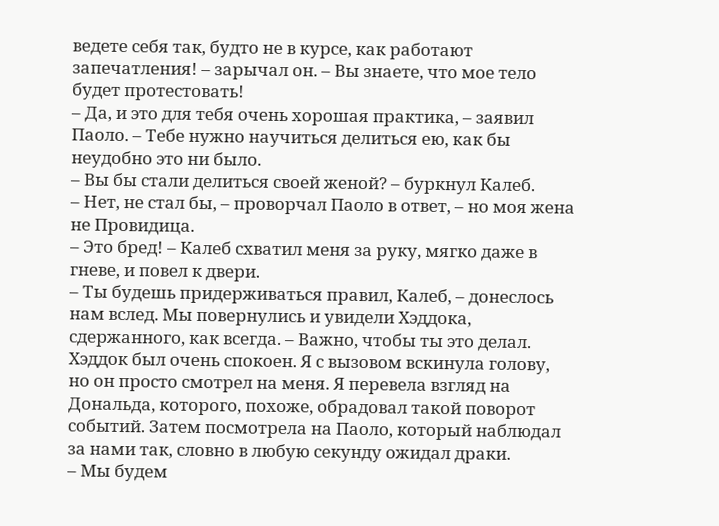ведете себя так, будто не в курсе, как работают запечатления! – зарычал он. – Вы знаете, что мое тело будет протестовать!
– Да, и это для тебя очень хорошая практика, – заявил Паоло. – Тебе нужно научиться делиться ею, как бы неудобно это ни было.
– Вы бы стали делиться своей женой? – буркнул Калеб.
– Нет, не стал бы, – проворчал Паоло в ответ, – но моя жена не Провидица.
– Это бред! – Калеб схватил меня за руку, мягко даже в гневе, и повел к двери.
– Ты будешь придерживаться правил, Калеб, – донеслось нам вслед. Мы повернулись и увидели Хэддока, сдержанного, как всегда. – Важно, чтобы ты это делал.
Хэддок был очень спокоен. Я с вызовом вскинула голову, но он просто смотрел на меня. Я перевела взгляд на Дональда, которого, похоже, обрадовал такой поворот событий. Затем посмотрела на Паоло, который наблюдал за нами так, словно в любую секунду ожидал драки.
– Мы будем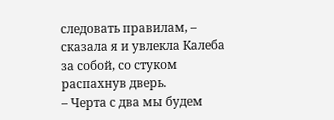следовать правилам, – сказала я и увлекла Калеба за собой, со стуком распахнув дверь.
– Черта с два мы будем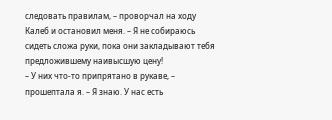следовать правилам, – проворчал на ходу Калеб и остановил меня. – Я не собираюсь сидеть сложа руки, пока они закладывают тебя предложившему наивысшую цену!
– У них что-то припрятано в рукаве, – прошептала я. – Я знаю. У нас есть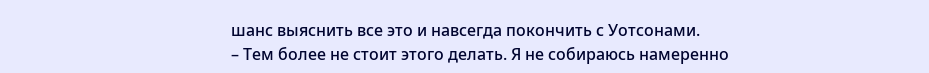шанс выяснить все это и навсегда покончить с Уотсонами.
– Тем более не стоит этого делать. Я не собираюсь намеренно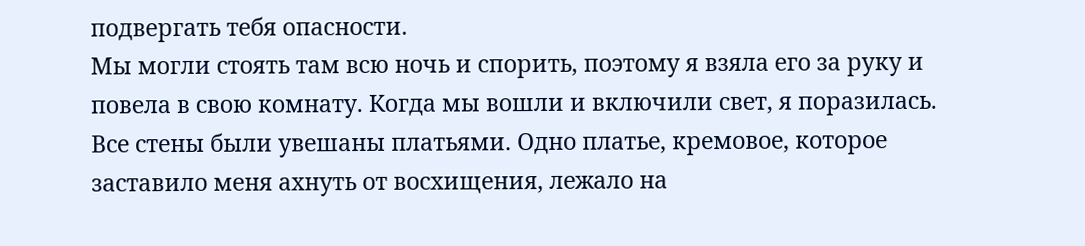подвергать тебя опасности.
Мы могли стоять там всю ночь и спорить, поэтому я взяла его за руку и повела в свою комнату. Когда мы вошли и включили свет, я поразилась. Все стены были увешаны платьями. Одно платье, кремовое, которое заставило меня ахнуть от восхищения, лежало на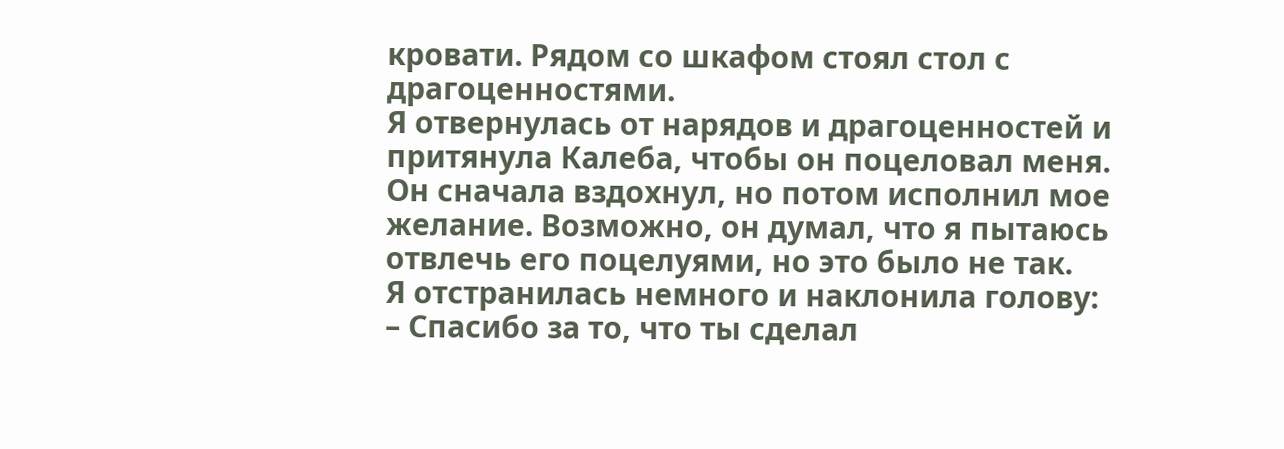кровати. Рядом со шкафом стоял стол с драгоценностями.
Я отвернулась от нарядов и драгоценностей и притянула Калеба, чтобы он поцеловал меня. Он сначала вздохнул, но потом исполнил мое желание. Возможно, он думал, что я пытаюсь отвлечь его поцелуями, но это было не так.
Я отстранилась немного и наклонила голову:
– Спасибо за то, что ты сделал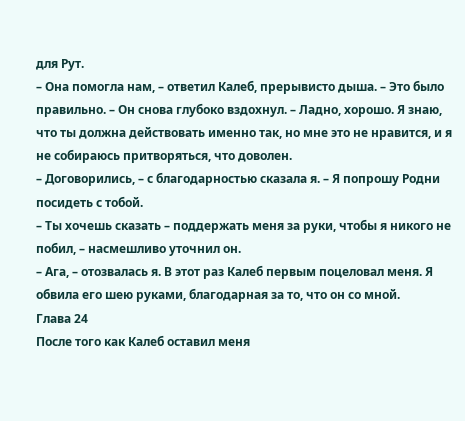для Рут.
– Она помогла нам, – ответил Калеб, прерывисто дыша. – Это было правильно. – Он снова глубоко вздохнул. – Ладно, хорошо. Я знаю, что ты должна действовать именно так, но мне это не нравится, и я не собираюсь притворяться, что доволен.
– Договорились, – с благодарностью сказала я. – Я попрошу Родни посидеть с тобой.
– Ты хочешь сказать – поддержать меня за руки, чтобы я никого не побил, – насмешливо уточнил он.
– Ага, – отозвалась я. В этот раз Калеб первым поцеловал меня. Я обвила его шею руками, благодарная за то, что он со мной.
Глава 24
После того как Калеб оставил меня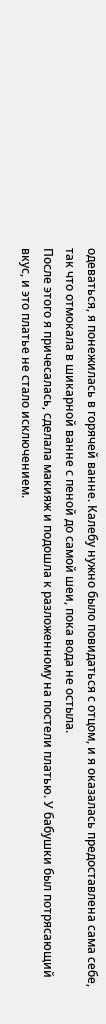одеваться, я понежилась в горячей ванне. Калебу нужно было повидаться с отцом, и я оказалась предоставлена сама себе, так что отмокала в шикарной ванне с пеной до самой шеи, пока вода не остыла.
После этого я причесалась, сделала макияж и подошла к разложенному на постели платью. У бабушки был потрясающий вкус, и это платье не стало исключением.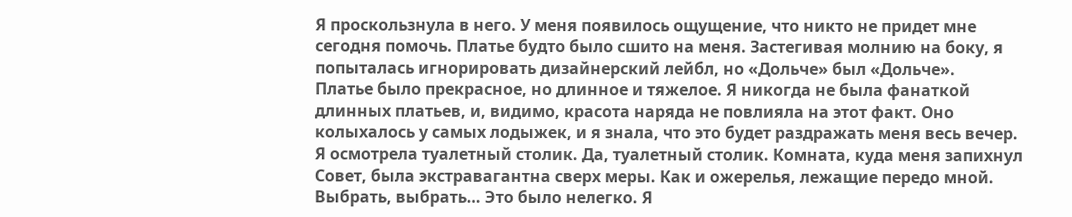Я проскользнула в него. У меня появилось ощущение, что никто не придет мне сегодня помочь. Платье будто было сшито на меня. Застегивая молнию на боку, я попыталась игнорировать дизайнерский лейбл, но «Дольче» был «Дольче».
Платье было прекрасное, но длинное и тяжелое. Я никогда не была фанаткой длинных платьев, и, видимо, красота наряда не повлияла на этот факт. Оно колыхалось у самых лодыжек, и я знала, что это будет раздражать меня весь вечер.
Я осмотрела туалетный столик. Да, туалетный столик. Комната, куда меня запихнул Совет, была экстравагантна сверх меры. Как и ожерелья, лежащие передо мной. Выбрать, выбрать… Это было нелегко. Я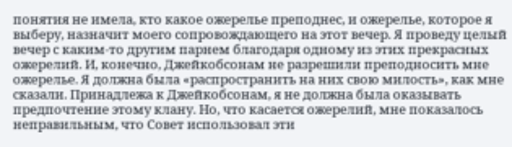понятия не имела, кто какое ожерелье преподнес, и ожерелье, которое я выберу, назначит моего сопровождающего на этот вечер. Я проведу целый вечер с каким-то другим парнем благодаря одному из этих прекрасных ожерелий. И, конечно, Джейкобсонам не разрешили преподносить мне ожерелье. Я должна была «распространить на них свою милость», как мне сказали. Принадлежа к Джейкобсонам, я не должна была оказывать предпочтение этому клану. Но, что касается ожерелий, мне показалось неправильным, что Совет использовал эти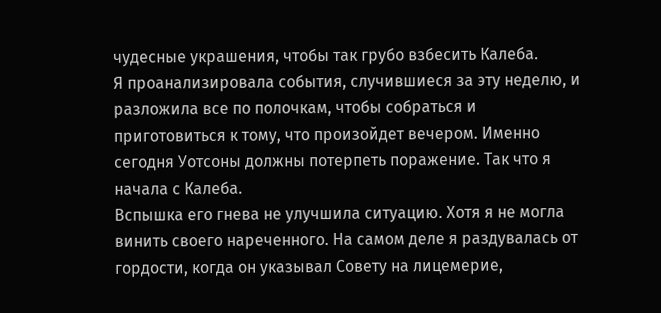чудесные украшения, чтобы так грубо взбесить Калеба.
Я проанализировала события, случившиеся за эту неделю, и разложила все по полочкам, чтобы собраться и приготовиться к тому, что произойдет вечером. Именно сегодня Уотсоны должны потерпеть поражение. Так что я начала с Калеба.
Вспышка его гнева не улучшила ситуацию. Хотя я не могла винить своего нареченного. На самом деле я раздувалась от гордости, когда он указывал Совету на лицемерие,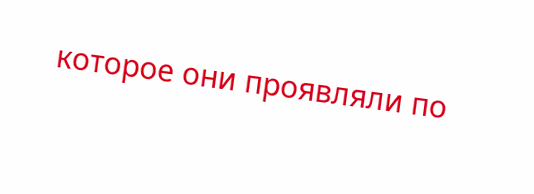которое они проявляли по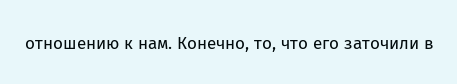отношению к нам. Конечно, то, что его заточили в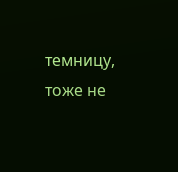темницу, тоже не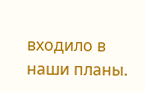входило в наши планы.